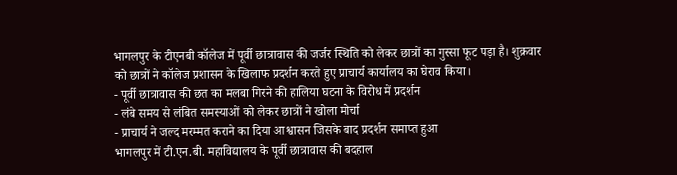भागलपुर के टीएनबी कॉलेज में पूर्वी छात्रावास की जर्जर स्थिति को लेकर छात्रों का गुस्सा फूट पड़ा है। शुक्रवार को छात्रों ने कॉलेज प्रशासन के खिलाफ प्रदर्शन करते हुए प्राचार्य कार्यालय का घेराव किया।
- पूर्वी छात्रावास की छत का मलबा गिरने की हालिया घटना के विरोध में प्रदर्शन
- लंबे समय से लंबित समस्याओं को लेकर छात्रों ने खोला मोर्चा
- प्राचार्य ने जल्द मरम्मत कराने का दिया आश्वासन जिसके बाद प्रदर्शन समाप्त हुआ
भागलपुर में टी.एन.बी. महाविद्यालय के पूर्वी छात्रावास की बदहाल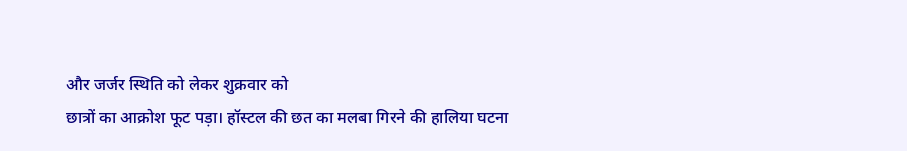और जर्जर स्थिति को लेकर शुक्रवार को
छात्रों का आक्रोश फूट पड़ा। हॉस्टल की छत का मलबा गिरने की हालिया घटना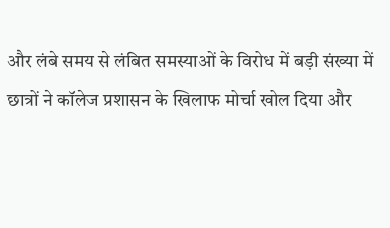और लंबे समय से लंबित समस्याओं के विरोध में बड़ी संख्या में
छात्रों ने कॉलेज प्रशासन के खिलाफ मोर्चा खोल दिया और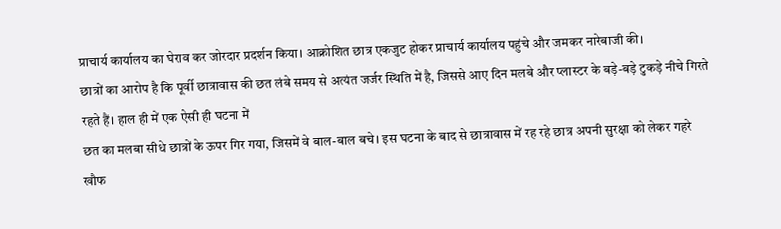प्राचार्य कार्यालय का घेराव कर जोरदार प्रदर्शन किया। आक्रोशित छात्र एकजुट होकर प्राचार्य कार्यालय पहुंचे और जमकर नारेबाजी की।
छात्रों का आरोप है कि पूर्वी छात्रावास की छत लंबे समय से अत्यंत जर्जर स्थिति में है, जिससे आए दिन मलबे और प्लास्टर के बड़े-बड़े टुकड़े नीचे गिरते रहते हैं। हाल ही में एक ऐसी ही घटना में
छत का मलबा सीधे छात्रों के ऊपर गिर गया, जिसमें वे बाल-बाल बचे। इस घटना के बाद से छात्रावास में रह रहे छात्र अपनी सुरक्षा को लेकर गहरे खौफ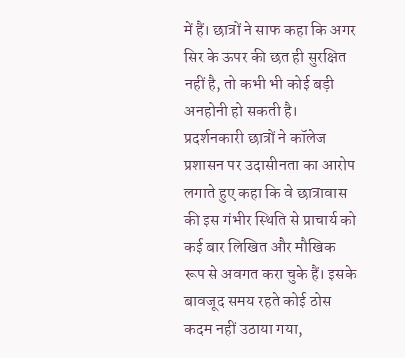में हैं। छात्रों ने साफ कहा कि अगर सिर के ऊपर की छत ही सुरक्षित नहीं है, तो कभी भी कोई बड़ी अनहोनी हो सकती है।
प्रदर्शनकारी छात्रों ने कॉलेज प्रशासन पर उदासीनता का आरोप लगाते हुए कहा कि वे छात्रावास की इस गंभीर स्थिति से प्राचार्य को कई बार लिखित और मौखिक रूप से अवगत करा चुके हैं। इसके बावजूद समय रहते कोई ठोस कदम नहीं उठाया गया,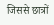जिससे छात्रों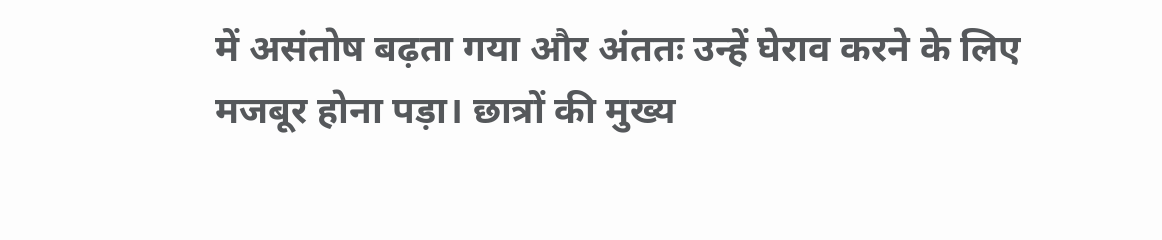में असंतोष बढ़ता गया और अंततः उन्हें घेराव करने के लिए मजबूर होना पड़ा। छात्रों की मुख्य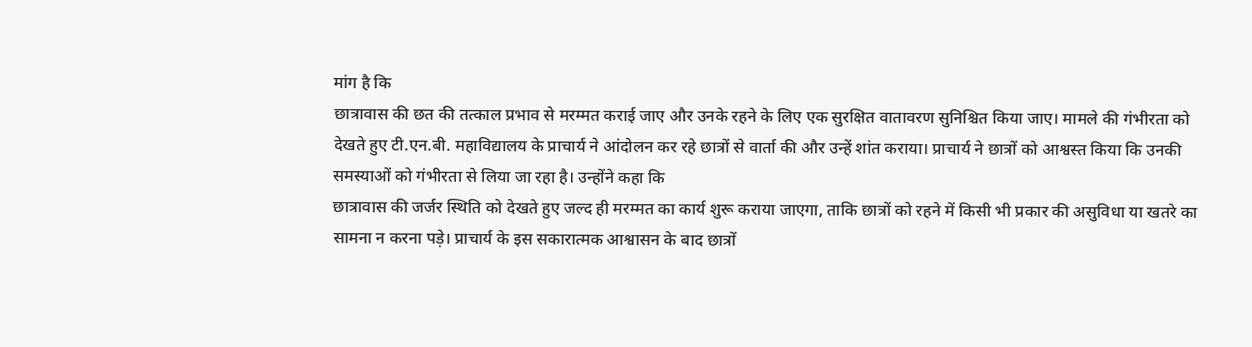मांग है कि
छात्रावास की छत की तत्काल प्रभाव से मरम्मत कराई जाए और उनके रहने के लिए एक सुरक्षित वातावरण सुनिश्चित किया जाए। मामले की गंभीरता को देखते हुए टी.एन.बी. महाविद्यालय के प्राचार्य ने आंदोलन कर रहे छात्रों से वार्ता की और उन्हें शांत कराया। प्राचार्य ने छात्रों को आश्वस्त किया कि उनकी समस्याओं को गंभीरता से लिया जा रहा है। उन्होंने कहा कि
छात्रावास की जर्जर स्थिति को देखते हुए जल्द ही मरम्मत का कार्य शुरू कराया जाएगा, ताकि छात्रों को रहने में किसी भी प्रकार की असुविधा या खतरे का सामना न करना पड़े। प्राचार्य के इस सकारात्मक आश्वासन के बाद छात्रों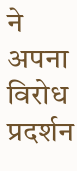ने अपना विरोध प्रदर्शन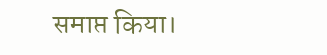समाप्त किया।